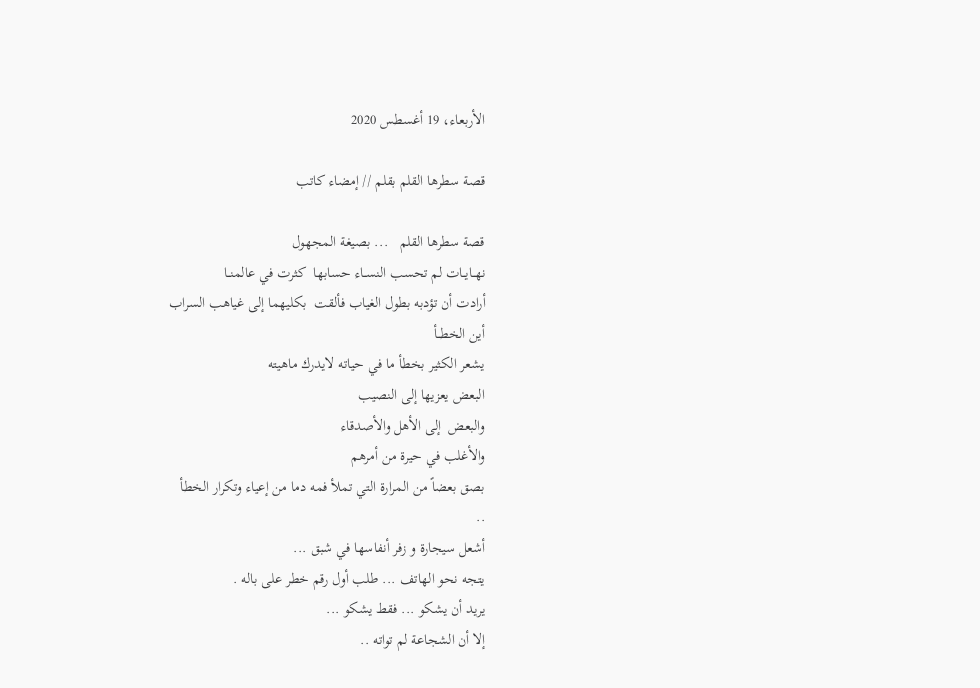الأربعاء، 19 أغسطس 2020

قصة سطرها القلم بقلم // إمضاء كاتب

قصة سطرها القلم   ... بصيغة المجهول
نهــايــات لم تحسب النســاء حسابها  كثرت في عالمنــا
أرادت أن تؤدبه بطول الغياب فألقت  بكليهما إلى غياهب السراب
أين الخطــأ
يشعر الكثير بخطأ ما في حياته لايدرك ماهيته
البعض يعزيها إلى النصيب
والبعض  إلى الأهل والأصدقاء
والأغلب في حيرة من أمرهم
بصق بعضاً من المرارة التي تملأ فمه دما من إعياء وتكرار الخطأ
..
أشعل سيجارة و زفر أنفاسها في شبق ...
يتجه نحو الهاتف ... طلب أول رقم خطر على باله .
يريد أن يشكو ... فقط يشكو ...
إلا أن الشجاعة لم تواته ..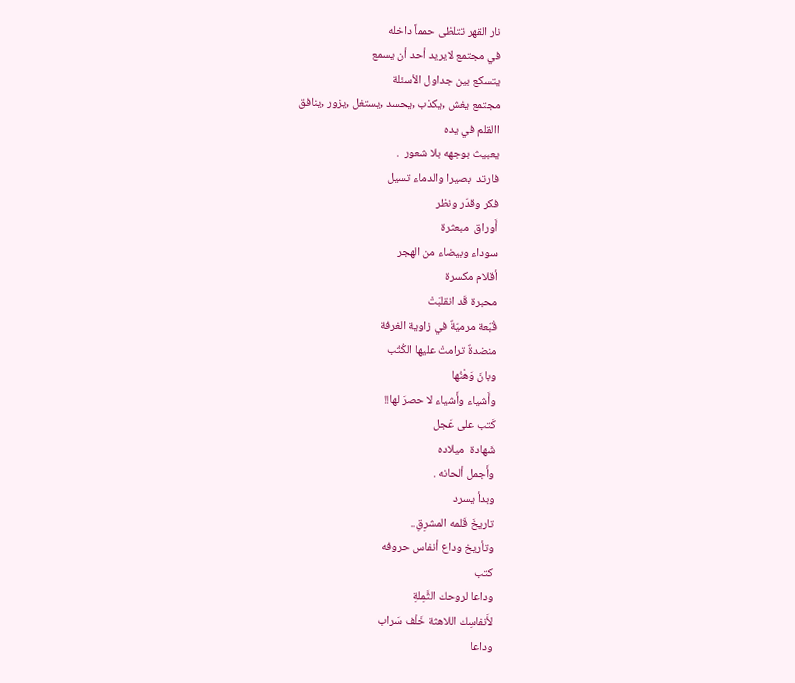نار القهر تتلظى حمماً داخله
في مجتمع لايريد أحد أن يسمع
يتسكع بين جداول الأسئلة
مجتمع يغش ,يكذب ,يحسد ,يستغل ,يزور ,ينافق
االقلم في يده
يعبيث بوجهه بلا شعور  .
فارتد  بصيرا والدماء تسيل
فكر وقدّر ونظر
أَوراق  مبعثرة
سوداء وبيضاء من الهجر
أقلام مكسرة
محبرة قَد انقلبَتْ
قُبّعة مرميّةٌ في زاوية الغرفة
منضدةٌ ترامتْ عليها الكُتُب
وبانَ وَهْنُها
وأَشياء وأَشياء لا حصرَ لها!!
كَتب على عَجل
شَهادة  ميلاده
وأَجمل ألحانه .
وبدأ يسرد
تاريخَ قَلمه المشرِقِ..
وتأريخ وداع أنفاس حروفه
كتب
وداعا لروحك الثَّمِلةِ
لأَنفاسِك اللاهثة خَلْف سَراب
وداعا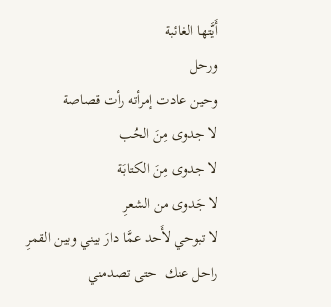أَيَّتها الغائبة
ورحل
وحين عادت إمرأته رأت قصاصة
لا جدوى مِنَ الحُب
لا جدوى مِنَ الكتابَة
لا جَدوى من الشعرِ
لا تبوحي لأَحد عمَّا دارَ بيني وبين القمرِ
راحل عنك  حتى تصدمني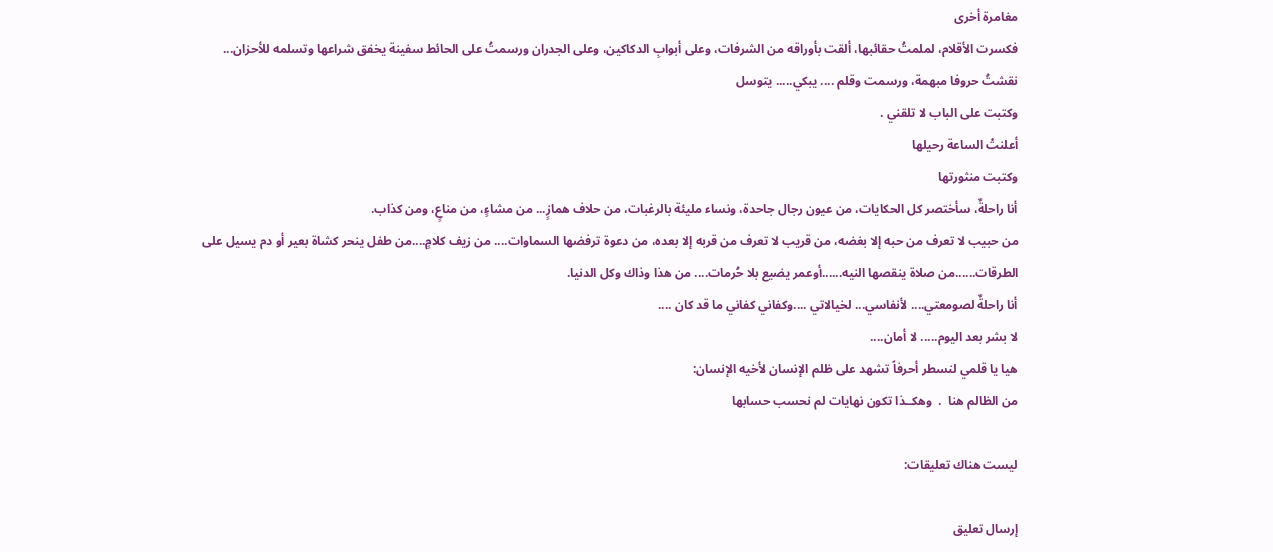مغامرة أخرى
فكسرت الأقلام، لملمتُ حقائبها، ألقت بأوراقه من الشرفات، وعلى أبوابِ الدكاكين، وعلى الجدران ورسمتُ على الحائط سفينة يخفق شراعها وتسلمه للأحزان...
نقشتُ حروفا مبهمة، ورسمت وقلم .... يبكي..... يتوسل
وكتبت على الباب لا تلقني .
أعلنتْ الساعة رحيلها
وكتبت منثورتها
أنا راحلةٌ، سأختصر كل الحكايات، من عيون رجال جاحدة، ونساء مليئة بالرغبات، من حلاف همازٍ... من مشاءٍ، من مناعٍ، ومن كذاب.
من حبيب لا تعرف من حبه إلا بغضه، من قريب لا تعرف من قربه إلا بعده، من دعوة ترفضها السماوات.... من زيف كلامٍ....من طفل ينحر كشاة بعير أو دم يسيل على الطرقات......من صلاة ينقصها النيه......أوعمر يضيع بلا حُرمات.... من هذا وذاك وكل الدنيا.
أنا راحلةٌ لصومعتي.... لأنفاسي... لخيالاتي ....وكفاني كفاني ما قد كان ....
لا بشر بعد اليوم..... لا أمان....
هيا يا قلمي لنسطر أحرفاً تشهد على ظلم الإنسان لأخيه الإنسان:
من الظالم هنا  .  وهكــذا تكون نهايات لم نحسب حسابها

ليست هناك تعليقات:

إرسال تعليق